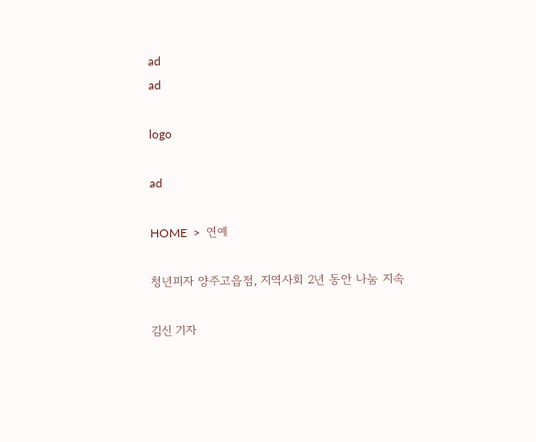ad
ad

logo

ad

HOME  >  연예

청년피자 양주고읍점, 지역사회 2년 동안 나눔 지속

김신 기자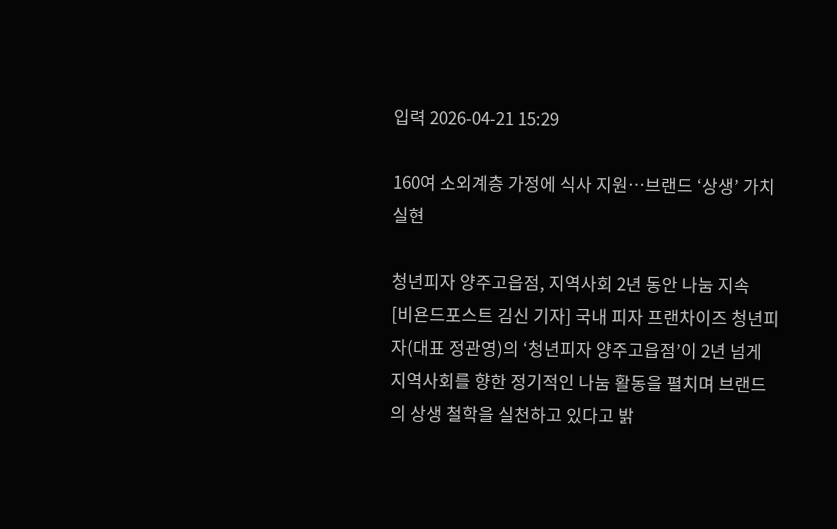입력 2026-04-21 15:29

160여 소외계층 가정에 식사 지원…브랜드 ‘상생’ 가치 실현

청년피자 양주고읍점, 지역사회 2년 동안 나눔 지속
[비욘드포스트 김신 기자] 국내 피자 프랜차이즈 청년피자(대표 정관영)의 ‘청년피자 양주고읍점’이 2년 넘게 지역사회를 향한 정기적인 나눔 활동을 펼치며 브랜드의 상생 철학을 실천하고 있다고 밝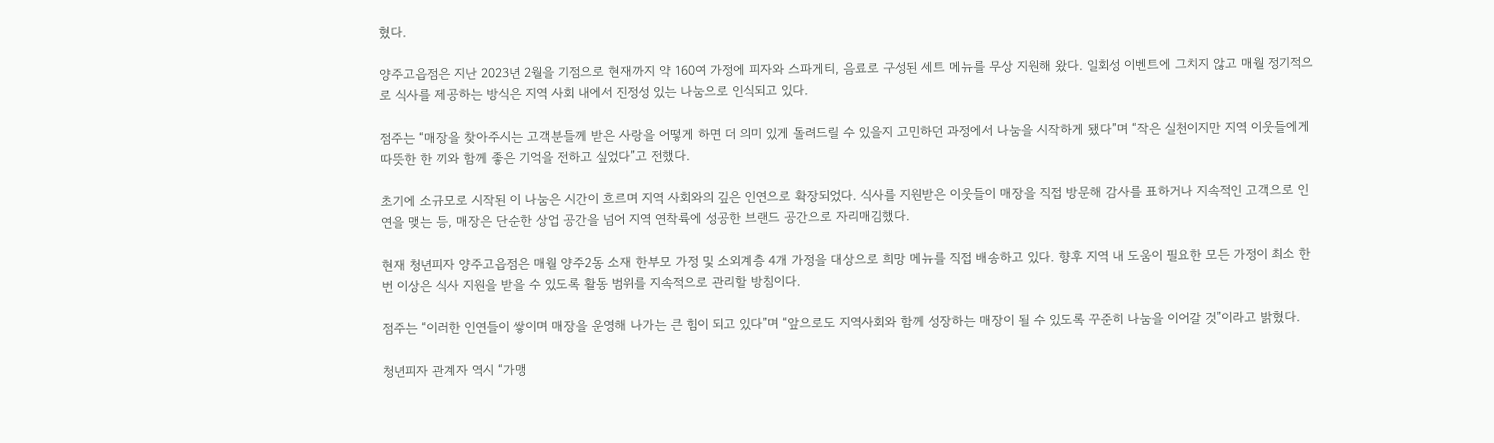혔다.

양주고읍점은 지난 2023년 2월을 기점으로 현재까지 약 160여 가정에 피자와 스파게티, 음료로 구성된 세트 메뉴를 무상 지원해 왔다. 일회성 이벤트에 그치지 않고 매월 정기적으로 식사를 제공하는 방식은 지역 사회 내에서 진정성 있는 나눔으로 인식되고 있다.

점주는 “매장을 찾아주시는 고객분들께 받은 사랑을 어떻게 하면 더 의미 있게 돌려드릴 수 있을지 고민하던 과정에서 나눔을 시작하게 됐다”며 “작은 실천이지만 지역 이웃들에게 따뜻한 한 끼와 함께 좋은 기억을 전하고 싶었다”고 전했다.

초기에 소규모로 시작된 이 나눔은 시간이 흐르며 지역 사회와의 깊은 인연으로 확장되었다. 식사를 지원받은 이웃들이 매장을 직접 방문해 감사를 표하거나 지속적인 고객으로 인연을 맺는 등, 매장은 단순한 상업 공간을 넘어 지역 연착륙에 성공한 브랜드 공간으로 자리매김했다.

현재 청년피자 양주고읍점은 매월 양주2동 소재 한부모 가정 및 소외계층 4개 가정을 대상으로 희망 메뉴를 직접 배송하고 있다. 향후 지역 내 도움이 필요한 모든 가정이 최소 한 번 이상은 식사 지원을 받을 수 있도록 활동 범위를 지속적으로 관리할 방침이다.

점주는 “이러한 인연들이 쌓이며 매장을 운영해 나가는 큰 힘이 되고 있다”며 “앞으로도 지역사회와 함께 성장하는 매장이 될 수 있도록 꾸준히 나눔을 이어갈 것”이라고 밝혔다.

청년피자 관계자 역시 “가맹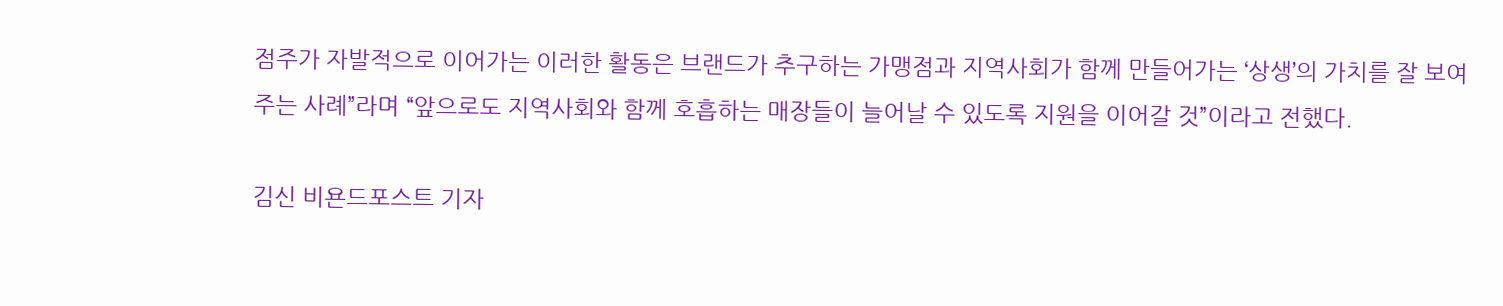점주가 자발적으로 이어가는 이러한 활동은 브랜드가 추구하는 가맹점과 지역사회가 함께 만들어가는 ‘상생’의 가치를 잘 보여주는 사례”라며 “앞으로도 지역사회와 함께 호흡하는 매장들이 늘어날 수 있도록 지원을 이어갈 것”이라고 전했다.

김신 비욘드포스트 기자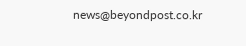news@beyondpost.co.kr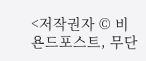<저작권자 © 비욘드포스트, 무단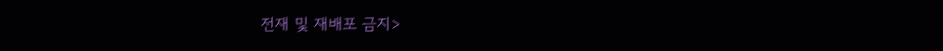전재 및 재배포 금지>